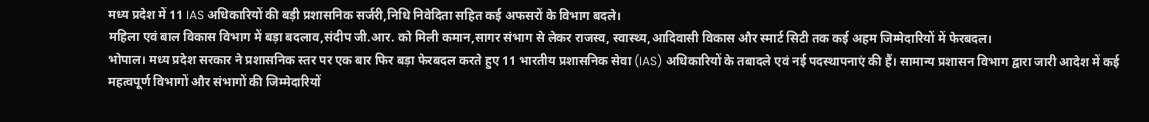मध्य प्रदेश में 11 IAS अधिकारियों की बड़ी प्रशासनिक सर्जरी,निधि निवेदिता सहित कई अफसरों के विभाग बदले।
महिला एवं बाल विकास विभाग में बड़ा बदलाव,संदीप जी.आर. को मिली कमान,सागर संभाग से लेकर राजस्व, स्वास्थ्य,आदिवासी विकास और स्मार्ट सिटी तक कई अहम जिम्मेदारियों में फेरबदल।
भोपाल। मध्य प्रदेश सरकार ने प्रशासनिक स्तर पर एक बार फिर बड़ा फेरबदल करते हुए 11 भारतीय प्रशासनिक सेवा (IAS) अधिकारियों के तबादले एवं नई पदस्थापनाएं की हैं। सामान्य प्रशासन विभाग द्वारा जारी आदेश में कई महत्वपूर्ण विभागों और संभागों की जिम्मेदारियों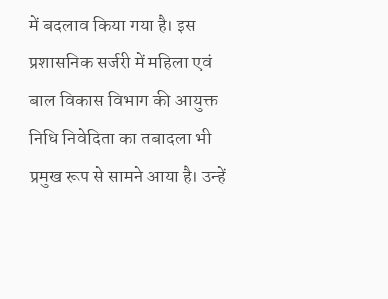में बदलाव किया गया है। इस प्रशासनिक सर्जरी में महिला एवं बाल विकास विभाग की आयुक्त निधि निवेदिता का तबादला भी प्रमुख रूप से सामने आया है। उन्हें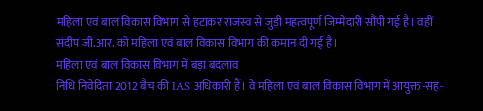महिला एवं बाल विकास विभाग से हटाकर राजस्व से जुड़ी महत्वपूर्ण जिम्मेदारी सौंपी गई है। वहीं संदीप जी.आर. को महिला एवं बाल विकास विभाग की कमान दी गई है।
महिला एवं बाल विकास विभाग में बड़ा बदलाव
निधि निवेदिता 2012 बैच की IAS अधिकारी हैं। वे महिला एवं बाल विकास विभाग में आयुक्त-सह-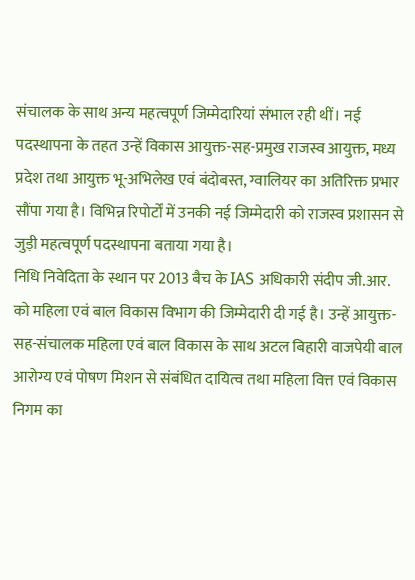संचालक के साथ अन्य महत्वपूर्ण जिम्मेदारियां संभाल रही थीं। नई पदस्थापना के तहत उन्हें विकास आयुक्त-सह-प्रमुख राजस्व आयुक्त, मध्य प्रदेश तथा आयुक्त भू-अभिलेख एवं बंदोबस्त, ग्वालियर का अतिरिक्त प्रभार सौंपा गया है। विभिन्न रिपोर्टों में उनकी नई जिम्मेदारी को राजस्व प्रशासन से जुड़ी महत्वपूर्ण पदस्थापना बताया गया है।
निधि निवेदिता के स्थान पर 2013 बैच के IAS अधिकारी संदीप जी.आर. को महिला एवं बाल विकास विभाग की जिम्मेदारी दी गई है। उन्हें आयुक्त-सह-संचालक महिला एवं बाल विकास के साथ अटल बिहारी वाजपेयी बाल आरोग्य एवं पोषण मिशन से संबंधित दायित्व तथा महिला वित्त एवं विकास निगम का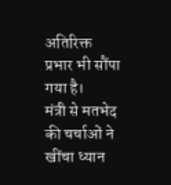अतिरिक्त प्रभार भी सौंपा गया है।
मंत्री से मतभेद की चर्चाओं ने खींचा ध्यान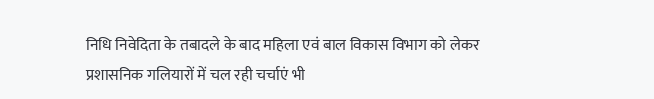निधि निवेदिता के तबादले के बाद महिला एवं बाल विकास विभाग को लेकर प्रशासनिक गलियारों में चल रही चर्चाएं भी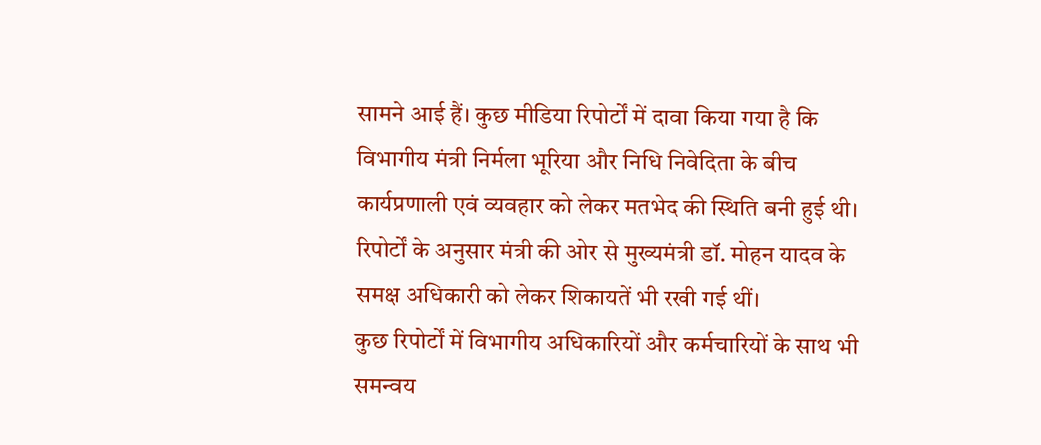सामने आई हैं। कुछ मीडिया रिपोर्टों में दावा किया गया है कि विभागीय मंत्री निर्मला भूरिया और निधि निवेदिता के बीच कार्यप्रणाली एवं व्यवहार को लेकर मतभेद की स्थिति बनी हुई थी। रिपोर्टों के अनुसार मंत्री की ओर से मुख्यमंत्री डॉ. मोहन यादव के समक्ष अधिकारी को लेकर शिकायतें भी रखी गई थीं।
कुछ रिपोर्टों में विभागीय अधिकारियों और कर्मचारियों के साथ भी समन्वय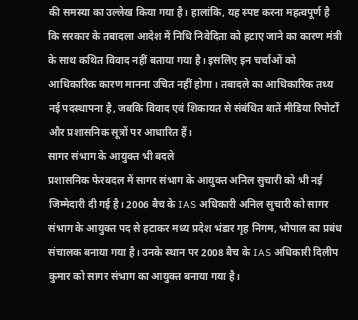की समस्या का उल्लेख किया गया है। हालांकि, यह स्पष्ट करना महत्वपूर्ण है कि सरकार के तबादला आदेश में निधि निवेदिता को हटाए जाने का कारण मंत्री के साथ कथित विवाद नहीं बताया गया है। इसलिए इन चर्चाओं को आधिकारिक कारण मानना उचित नहीं होगा। तबादले का आधिकारिक तथ्य नई पदस्थापना है, जबकि विवाद एवं शिकायत से संबंधित बातें मीडिया रिपोर्टों और प्रशासनिक सूत्रों पर आधारित हैं।
सागर संभाग के आयुक्त भी बदले
प्रशासनिक फेरबदल में सागर संभाग के आयुक्त अनिल सुचारी को भी नई जिम्मेदारी दी गई है। 2006 बैच के IAS अधिकारी अनिल सुचारी को सागर संभाग के आयुक्त पद से हटाकर मध्य प्रदेश भंडार गृह निगम, भोपाल का प्रबंध संचालक बनाया गया है। उनके स्थान पर 2008 बैच के IAS अधिकारी दिलीप कुमार को सागर संभाग का आयुक्त बनाया गया है।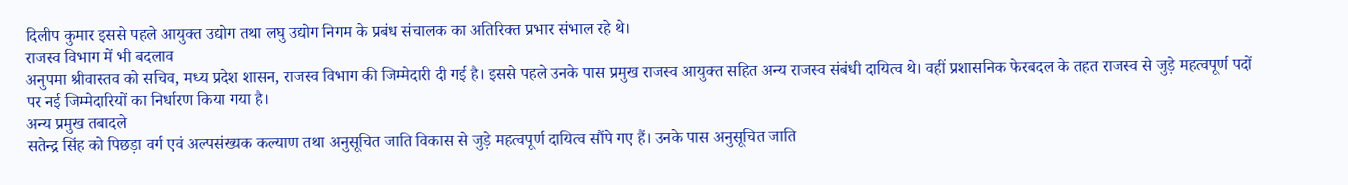दिलीप कुमार इससे पहले आयुक्त उद्योग तथा लघु उद्योग निगम के प्रबंध संचालक का अतिरिक्त प्रभार संभाल रहे थे।
राजस्व विभाग में भी बदलाव
अनुपमा श्रीवास्तव को सचिव, मध्य प्रदेश शासन, राजस्व विभाग की जिम्मेदारी दी गई है। इससे पहले उनके पास प्रमुख राजस्व आयुक्त सहित अन्य राजस्व संबंधी दायित्व थे। वहीं प्रशासनिक फेरबदल के तहत राजस्व से जुड़े महत्वपूर्ण पदों पर नई जिम्मेदारियों का निर्धारण किया गया है।
अन्य प्रमुख तबादले
सतेन्द्र सिंह को पिछड़ा वर्ग एवं अल्पसंख्यक कल्याण तथा अनुसूचित जाति विकास से जुड़े महत्वपूर्ण दायित्व सौंपे गए हैं। उनके पास अनुसूचित जाति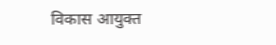विकास आयुक्त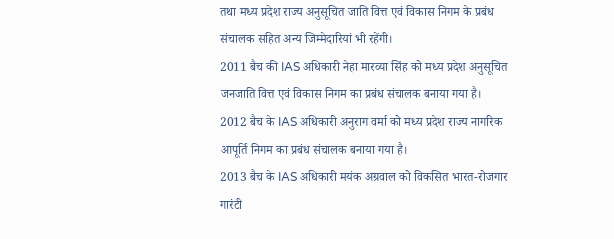तथा मध्य प्रदेश राज्य अनुसूचित जाति वित्त एवं विकास निगम के प्रबंध संचालक सहित अन्य जिम्मेदारियां भी रहेंगी।
2011 बैच की IAS अधिकारी नेहा मारव्या सिंह को मध्य प्रदेश अनुसूचित जनजाति वित्त एवं विकास निगम का प्रबंध संचालक बनाया गया है।
2012 बैच के IAS अधिकारी अनुराग वर्मा को मध्य प्रदेश राज्य नागरिक आपूर्ति निगम का प्रबंध संचालक बनाया गया है।
2013 बैच के IAS अधिकारी मयंक अग्रवाल को विकसित भारत-रोजगार गारंटी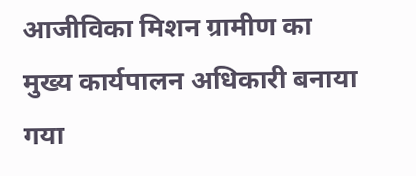आजीविका मिशन ग्रामीण का मुख्य कार्यपालन अधिकारी बनाया गया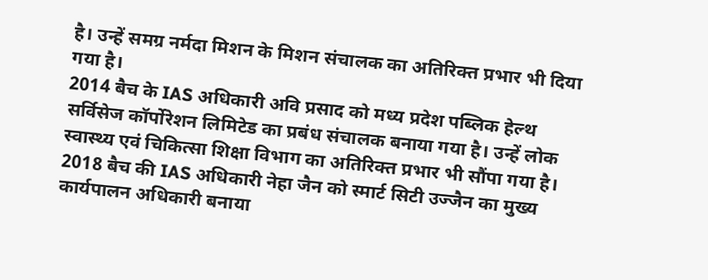है। उन्हें समग्र नर्मदा मिशन के मिशन संचालक का अतिरिक्त प्रभार भी दिया गया है।
2014 बैच के IAS अधिकारी अवि प्रसाद को मध्य प्रदेश पब्लिक हेल्थ सर्विसेज कॉर्पोरेशन लिमिटेड का प्रबंध संचालक बनाया गया है। उन्हें लोक स्वास्थ्य एवं चिकित्सा शिक्षा विभाग का अतिरिक्त प्रभार भी सौंपा गया है।
2018 बैच की IAS अधिकारी नेहा जैन को स्मार्ट सिटी उज्जैन का मुख्य कार्यपालन अधिकारी बनाया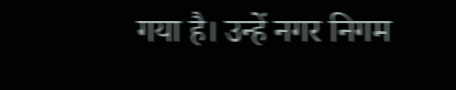गया है। उन्हें नगर निगम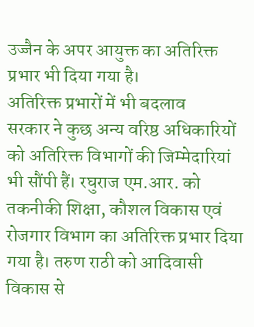उज्जैन के अपर आयुक्त का अतिरिक्त प्रभार भी दिया गया है।
अतिरिक्त प्रभारों में भी बदलाव
सरकार ने कुछ अन्य वरिष्ठ अधिकारियों को अतिरिक्त विभागों की जिम्मेदारियां भी सौंपी हैं। रघुराज एम.आर. को तकनीकी शिक्षा, कौशल विकास एवं रोजगार विभाग का अतिरिक्त प्रभार दिया गया है। तरुण राठी को आदिवासी विकास से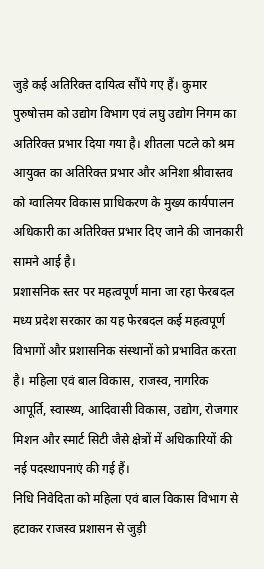जुड़े कई अतिरिक्त दायित्व सौंपे गए हैं। कुमार पुरुषोत्तम को उद्योग विभाग एवं लघु उद्योग निगम का अतिरिक्त प्रभार दिया गया है। शीतला पटले को श्रम आयुक्त का अतिरिक्त प्रभार और अनिशा श्रीवास्तव को ग्वालियर विकास प्राधिकरण के मुख्य कार्यपालन अधिकारी का अतिरिक्त प्रभार दिए जाने की जानकारी सामने आई है।
प्रशासनिक स्तर पर महत्वपूर्ण माना जा रहा फेरबदल
मध्य प्रदेश सरकार का यह फेरबदल कई महत्वपूर्ण विभागों और प्रशासनिक संस्थानों को प्रभावित करता है। महिला एवं बाल विकास, राजस्व, नागरिक आपूर्ति, स्वास्थ्य, आदिवासी विकास, उद्योग, रोजगार मिशन और स्मार्ट सिटी जैसे क्षेत्रों में अधिकारियों की नई पदस्थापनाएं की गई हैं।
निधि निवेदिता को महिला एवं बाल विकास विभाग से हटाकर राजस्व प्रशासन से जुड़ी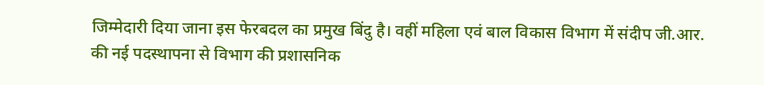जिम्मेदारी दिया जाना इस फेरबदल का प्रमुख बिंदु है। वहीं महिला एवं बाल विकास विभाग में संदीप जी.आर. की नई पदस्थापना से विभाग की प्रशासनिक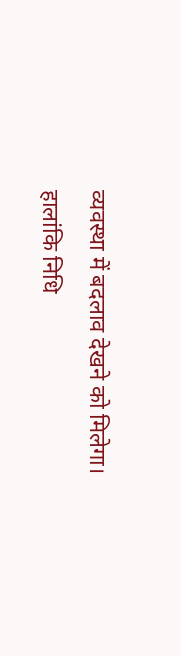व्यवस्था में बदलाव देखने को मिलेगा।
हालांकि निधि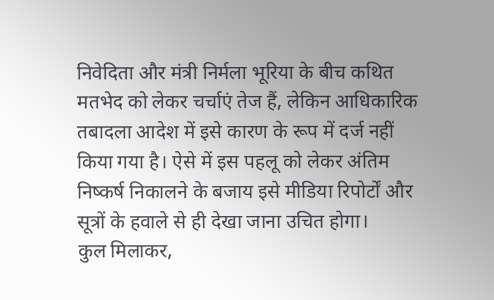निवेदिता और मंत्री निर्मला भूरिया के बीच कथित मतभेद को लेकर चर्चाएं तेज हैं, लेकिन आधिकारिक तबादला आदेश में इसे कारण के रूप में दर्ज नहीं किया गया है। ऐसे में इस पहलू को लेकर अंतिम निष्कर्ष निकालने के बजाय इसे मीडिया रिपोर्टों और सूत्रों के हवाले से ही देखा जाना उचित होगा।
कुल मिलाकर,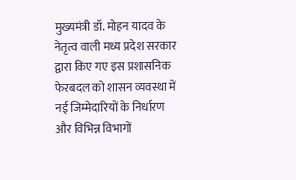मुख्यमंत्री डॉ. मोहन यादव के नेतृत्व वाली मध्य प्रदेश सरकार द्वारा किए गए इस प्रशासनिक फेरबदल को शासन व्यवस्था में नई जिम्मेदारियों के निर्धारण और विभिन्न विभागों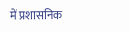में प्रशासनिक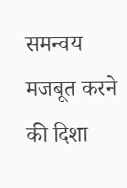समन्वय मजबूत करने की दिशा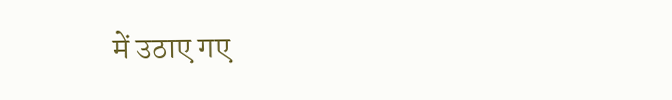में उठाए गए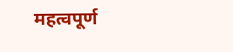महत्वपूर्ण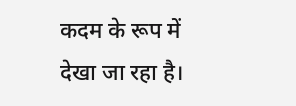कदम के रूप में देखा जा रहा है।